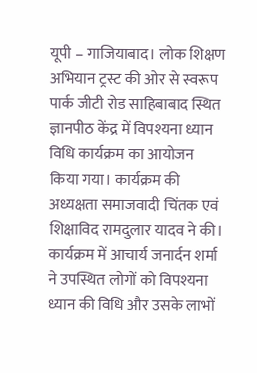यूपी – गाजियाबाद। लोक शिक्षण अभियान ट्रस्ट की ओर से स्वरूप पार्क जीटी रोड साहिबाबाद स्थित ज्ञानपीठ केंद्र में विपश्यना ध्यान विधि कार्यक्रम का आयोजन किया गया। कार्यक्रम की अध्यक्षता समाजवादी चिंतक एवं शिक्षाविद रामदुलार यादव ने की। कार्यक्रम में आचार्य जनार्दन शर्मा ने उपस्थित लोगों को विपश्यना ध्यान की विधि और उसके लाभों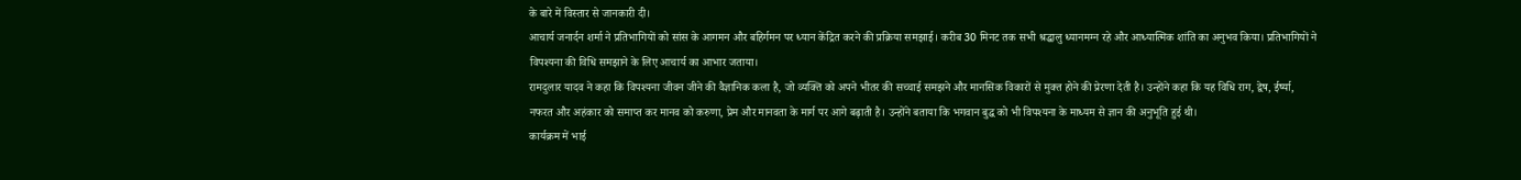के बारे में विस्तार से जानकारी दी।
आचार्य जनार्दन शर्मा ने प्रतिभागियों को सांस के आगमन और बहिर्गमन पर ध्यान केंद्रित करने की प्रक्रिया समझाई। करीब 30 मिनट तक सभी श्रद्धालु ध्यानमग्न रहे और आध्यात्मिक शांति का अनुभव किया। प्रतिभागियों ने विपश्यना की विधि समझाने के लिए आचार्य का आभार जताया।
रामदुलार यादव ने कहा कि विपश्यना जीवन जीने की वैज्ञानिक कला है, जो व्यक्ति को अपने भीतर की सच्चाई समझने और मानसिक विकारों से मुक्त होने की प्रेरणा देती है। उन्होंने कहा कि यह विधि राग, द्वेष, ईर्ष्या, नफरत और अहंकार को समाप्त कर मानव को करुणा, प्रेम और मानवता के मार्ग पर आगे बढ़ाती है। उन्होंने बताया कि भगवान बुद्ध को भी विपश्यना के माध्यम से ज्ञान की अनुभूति हुई थी।
कार्यक्रम में भाई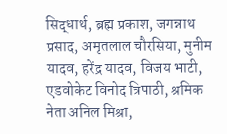सिद्धार्थ, ब्रह्म प्रकाश, जगन्नाथ प्रसाद, अमृतलाल चौरसिया, मुनीम यादव, हरेंद्र यादव, विजय भाटी, एडवोकेट विनोद त्रिपाठी, श्रमिक नेता अनिल मिश्रा,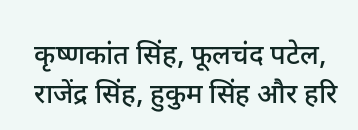कृष्णकांत सिंह, फूलचंद पटेल, राजेंद्र सिंह, हुकुम सिंह और हरि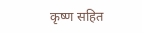कृष्ण सहित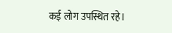कई लोग उपस्थित रहे।